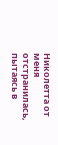Николетта от меня отстранилась, пытаясь в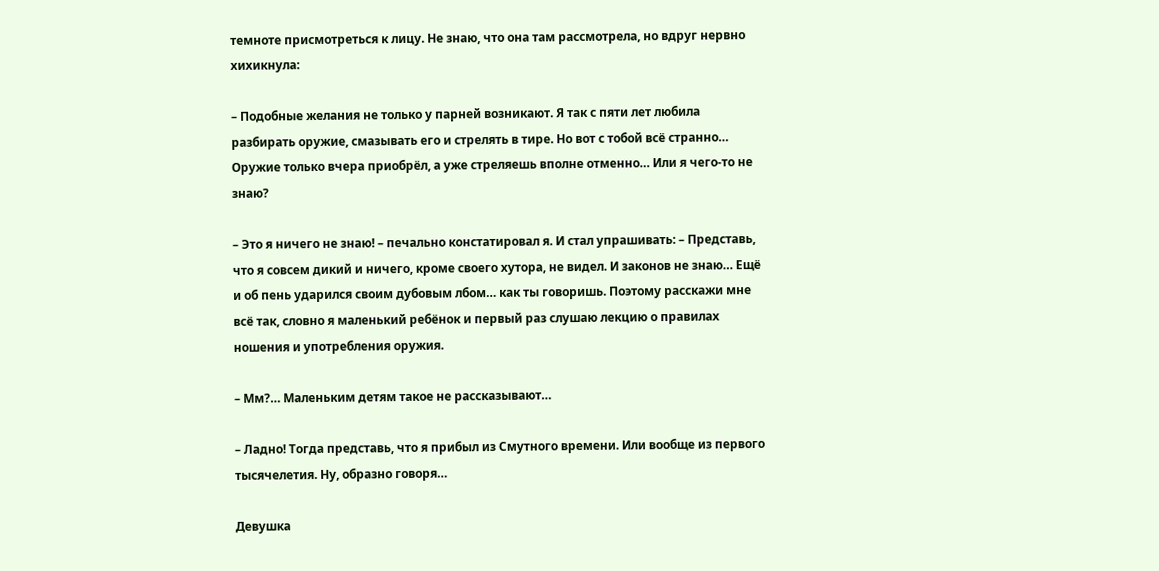темноте присмотреться к лицу. Не знаю, что она там рассмотрела, но вдруг нервно хихикнула:

– Подобные желания не только у парней возникают. Я так с пяти лет любила разбирать оружие, смазывать его и стрелять в тире. Но вот с тобой всё странно… Оружие только вчера приобрёл, а уже стреляешь вполне отменно… Или я чего-то не знаю?

– Это я ничего не знаю! – печально констатировал я. И стал упрашивать: – Представь, что я совсем дикий и ничего, кроме своего хутора, не видел. И законов не знаю… Ещё и об пень ударился своим дубовым лбом… как ты говоришь. Поэтому расскажи мне всё так, словно я маленький ребёнок и первый раз слушаю лекцию о правилах ношения и употребления оружия.

– Мм?… Маленьким детям такое не рассказывают…

– Ладно! Тогда представь, что я прибыл из Смутного времени. Или вообще из первого тысячелетия. Ну, образно говоря…

Девушка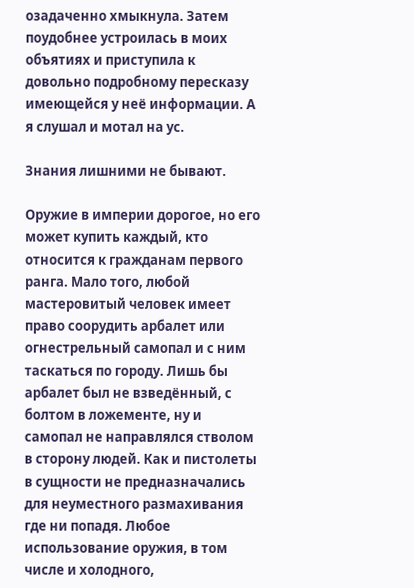озадаченно хмыкнула. Затем поудобнее устроилась в моих объятиях и приступила к довольно подробному пересказу имеющейся у неё информации. А я слушал и мотал на ус.

Знания лишними не бывают.

Оружие в империи дорогое, но его может купить каждый, кто относится к гражданам первого ранга. Мало того, любой мастеровитый человек имеет право соорудить арбалет или огнестрельный самопал и с ним таскаться по городу. Лишь бы арбалет был не взведённый, с болтом в ложементе, ну и самопал не направлялся стволом в сторону людей. Как и пистолеты в сущности не предназначались для неуместного размахивания где ни попадя. Любое использование оружия, в том числе и холодного,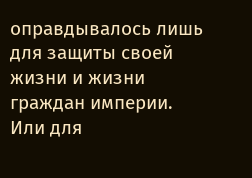оправдывалось лишь для защиты своей жизни и жизни граждан империи. Или для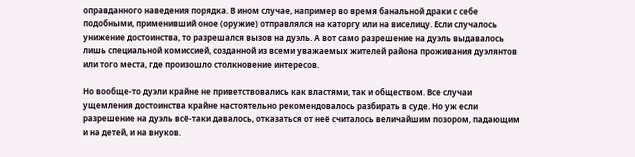оправданного наведения порядка. В ином случае, например во время банальной драки с себе подобными, применивший оное (оружие) отправлялся на каторгу или на виселицу. Если случалось унижение достоинства, то разрешался вызов на дуэль. А вот само разрешение на дуэль выдавалось лишь специальной комиссией, созданной из всеми уважаемых жителей района проживания дуэлянтов или того места, где произошло столкновение интересов.

Но вообще-то дуэли крайне не приветствовались как властями, так и обществом. Все случаи ущемления достоинства крайне настоятельно рекомендовалось разбирать в суде. Но уж если разрешение на дуэль всё-таки давалось, отказаться от неё считалось величайшим позором, падающим и на детей, и на внуков.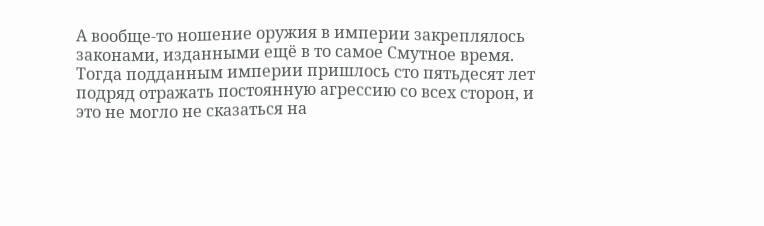А вообще-то ношение оружия в империи закреплялось законами, изданными ещё в то самое Смутное время. Тогда подданным империи пришлось сто пятьдесят лет подряд отражать постоянную агрессию со всех сторон, и это не могло не сказаться на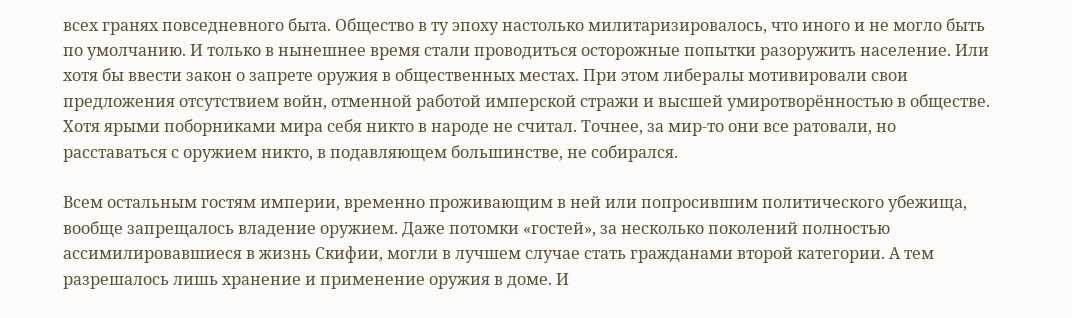всех гранях повседневного быта. Общество в ту эпоху настолько милитаризировалось, что иного и не могло быть по умолчанию. И только в нынешнее время стали проводиться осторожные попытки разоружить население. Или хотя бы ввести закон о запрете оружия в общественных местах. При этом либералы мотивировали свои предложения отсутствием войн, отменной работой имперской стражи и высшей умиротворённостью в обществе. Хотя ярыми поборниками мира себя никто в народе не считал. Точнее, за мир-то они все ратовали, но расставаться с оружием никто, в подавляющем большинстве, не собирался.

Всем остальным гостям империи, временно проживающим в ней или попросившим политического убежища, вообще запрещалось владение оружием. Даже потомки «гостей», за несколько поколений полностью ассимилировавшиеся в жизнь Скифии, могли в лучшем случае стать гражданами второй категории. А тем разрешалось лишь хранение и применение оружия в доме. И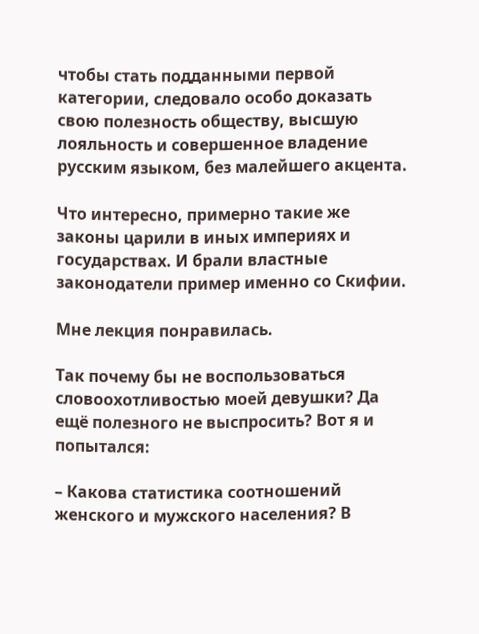чтобы стать подданными первой категории, следовало особо доказать свою полезность обществу, высшую лояльность и совершенное владение русским языком, без малейшего акцента.

Что интересно, примерно такие же законы царили в иных империях и государствах. И брали властные законодатели пример именно со Скифии.

Мне лекция понравилась.

Так почему бы не воспользоваться словоохотливостью моей девушки? Да ещё полезного не выспросить? Вот я и попытался:

– Какова статистика соотношений женского и мужского населения? В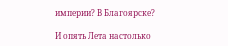империи? В Благоярске?

И опять Лета настолько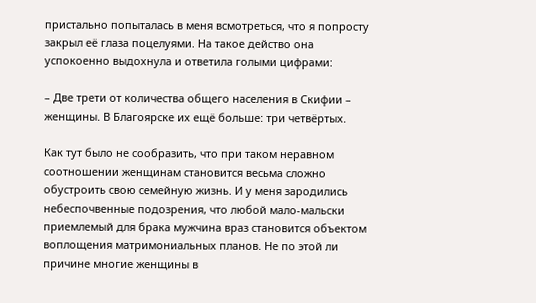пристально попыталась в меня всмотреться, что я попросту закрыл её глаза поцелуями. На такое действо она успокоенно выдохнула и ответила голыми цифрами:

– Две трети от количества общего населения в Скифии – женщины. В Благоярске их ещё больше: три четвёртых.

Как тут было не сообразить, что при таком неравном соотношении женщинам становится весьма сложно обустроить свою семейную жизнь. И у меня зародились небеспочвенные подозрения, что любой мало-мальски приемлемый для брака мужчина враз становится объектом воплощения матримониальных планов. Не по этой ли причине многие женщины в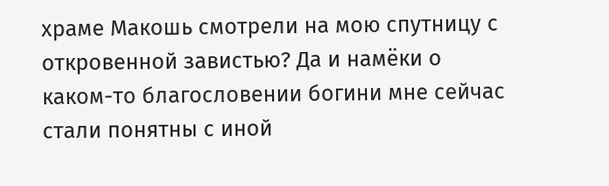храме Макошь смотрели на мою спутницу с откровенной завистью? Да и намёки о каком-то благословении богини мне сейчас стали понятны с иной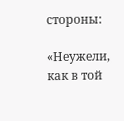стороны:

«Неужели, как в той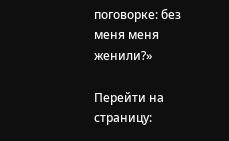поговорке: без меня меня женили?»

Перейти на страницу: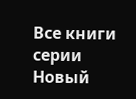Все книги серии Новый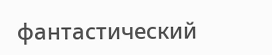фантастический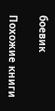боевик

Похожие книги